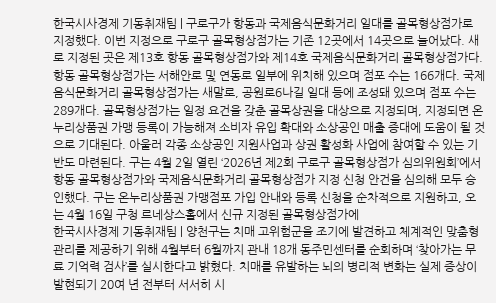한국시사경제 기동취재팀 | 구로구가 항동과 국제음식문화거리 일대를 골목형상점가로 지정했다. 이번 지정으로 구로구 골목형상점가는 기존 12곳에서 14곳으로 늘어났다. 새로 지정된 곳은 제13호 항동 골목형상점가와 제14호 국제음식문화거리 골목형상점가다. 항동 골목형상점가는 서해안로 및 연동로 일부에 위치해 있으며 점포 수는 166개다. 국제음식문화거리 골목형상점가는 새말로, 공원로6나길 일대 등에 조성돼 있으며 점포 수는 289개다. 골목형상점가는 일정 요건을 갖춘 골목상권을 대상으로 지정되며, 지정되면 온누리상품권 가맹 등록이 가능해져 소비자 유입 확대와 소상공인 매출 증대에 도움이 될 것으로 기대된다. 아울러 각종 소상공인 지원사업과 상권 활성화 사업에 참여할 수 있는 기반도 마련된다. 구는 4월 2일 열린 ‘2026년 제2회 구로구 골목형상점가 심의위원회’에서 항동 골목형상점가와 국제음식문화거리 골목형상점가 지정 신청 안건을 심의해 모두 승인했다. 구는 온누리상품권 가맹점포 가입 안내와 등록 신청을 순차적으로 지원하고, 오는 4월 16일 구청 르네상스홀에서 신규 지정된 골목형상점가에
한국시사경제 기동취재팀 | 양천구는 치매 고위험군을 조기에 발견하고 체계적인 맞춤형 관리를 제공하기 위해 4월부터 6월까지 관내 18개 동주민센터를 순회하며 ‘찾아가는 무료 기억력 검사’를 실시한다고 밝혔다. 치매를 유발하는 뇌의 병리적 변화는 실제 증상이 발현되기 20여 년 전부터 서서히 시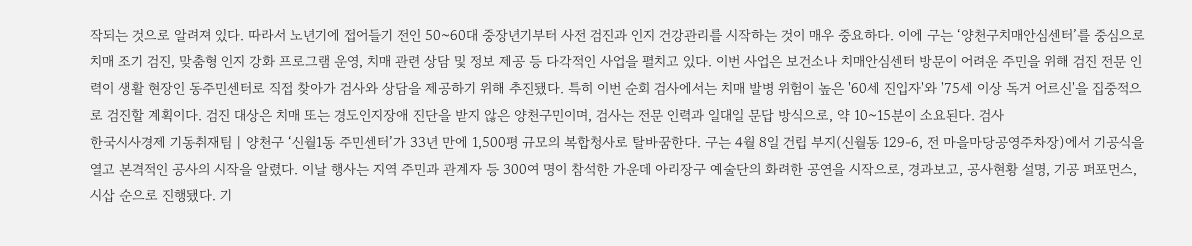작되는 것으로 알려져 있다. 따라서 노년기에 접어들기 전인 50~60대 중장년기부터 사전 검진과 인지 건강관리를 시작하는 것이 매우 중요하다. 이에 구는 ‘양천구치매안심센터’를 중심으로 치매 조기 검진, 맞춤형 인지 강화 프로그램 운영, 치매 관련 상담 및 정보 제공 등 다각적인 사업을 펼치고 있다. 이번 사업은 보건소나 치매안심센터 방문이 어려운 주민을 위해 검진 전문 인력이 생활 현장인 동주민센터로 직접 찾아가 검사와 상담을 제공하기 위해 추진됐다. 특히 이번 순회 검사에서는 치매 발병 위험이 높은 '60세 진입자'와 '75세 이상 독거 어르신'을 집중적으로 검진할 계획이다. 검진 대상은 치매 또는 경도인지장애 진단을 받지 않은 양천구민이며, 검사는 전문 인력과 일대일 문답 방식으로, 약 10~15분이 소요된다. 검사
한국시사경제 기동취재팀 | 양천구 ‘신월1동 주민센터’가 33년 만에 1,500평 규모의 복합청사로 탈바꿈한다. 구는 4월 8일 건립 부지(신월동 129-6, 전 마을마당공영주차장)에서 기공식을 열고 본격적인 공사의 시작을 알렸다. 이날 행사는 지역 주민과 관계자 등 300여 명이 참석한 가운데 아리장구 예술단의 화려한 공연을 시작으로, 경과보고, 공사현황 설명, 기공 퍼포먼스, 시삽 순으로 진행됐다. 기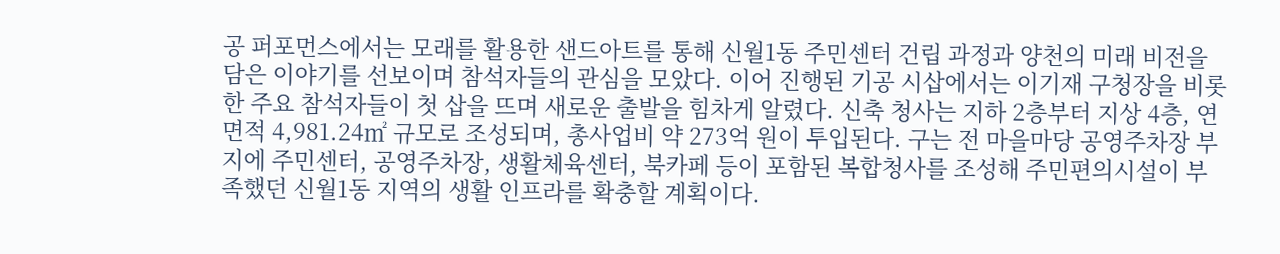공 퍼포먼스에서는 모래를 활용한 샌드아트를 통해 신월1동 주민센터 건립 과정과 양천의 미래 비전을 담은 이야기를 선보이며 참석자들의 관심을 모았다. 이어 진행된 기공 시삽에서는 이기재 구청장을 비롯한 주요 참석자들이 첫 삽을 뜨며 새로운 출발을 힘차게 알렸다. 신축 청사는 지하 2층부터 지상 4층, 연면적 4,981.24㎡ 규모로 조성되며, 총사업비 약 273억 원이 투입된다. 구는 전 마을마당 공영주차장 부지에 주민센터, 공영주차장, 생활체육센터, 북카페 등이 포함된 복합청사를 조성해 주민편의시설이 부족했던 신월1동 지역의 생활 인프라를 확충할 계획이다.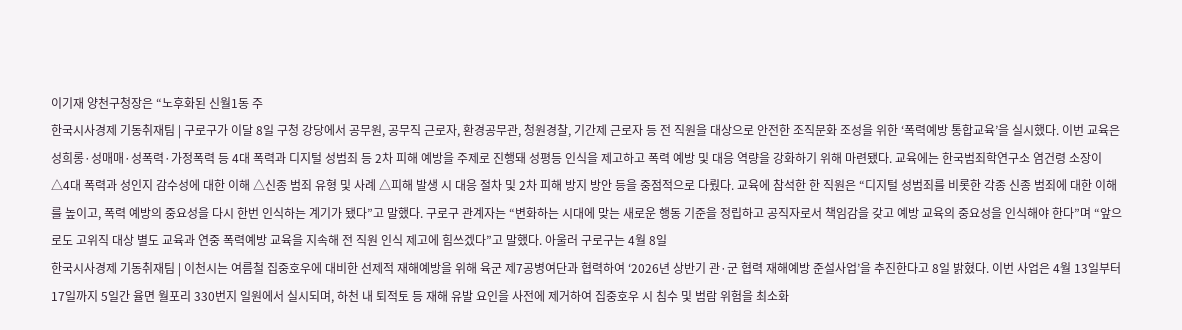이기재 양천구청장은 “노후화된 신월1동 주
한국시사경제 기동취재팀 | 구로구가 이달 8일 구청 강당에서 공무원, 공무직 근로자, 환경공무관, 청원경찰, 기간제 근로자 등 전 직원을 대상으로 안전한 조직문화 조성을 위한 ‘폭력예방 통합교육’을 실시했다. 이번 교육은 성희롱·성매매·성폭력·가정폭력 등 4대 폭력과 디지털 성범죄 등 2차 피해 예방을 주제로 진행돼 성평등 인식을 제고하고 폭력 예방 및 대응 역량을 강화하기 위해 마련됐다. 교육에는 한국범죄학연구소 염건령 소장이 △4대 폭력과 성인지 감수성에 대한 이해 △신종 범죄 유형 및 사례 △피해 발생 시 대응 절차 및 2차 피해 방지 방안 등을 중점적으로 다뤘다. 교육에 참석한 한 직원은 “디지털 성범죄를 비롯한 각종 신종 범죄에 대한 이해를 높이고, 폭력 예방의 중요성을 다시 한번 인식하는 계기가 됐다”고 말했다. 구로구 관계자는 “변화하는 시대에 맞는 새로운 행동 기준을 정립하고 공직자로서 책임감을 갖고 예방 교육의 중요성을 인식해야 한다”며 “앞으로도 고위직 대상 별도 교육과 연중 폭력예방 교육을 지속해 전 직원 인식 제고에 힘쓰겠다”고 말했다. 아울러 구로구는 4월 8일
한국시사경제 기동취재팀 | 이천시는 여름철 집중호우에 대비한 선제적 재해예방을 위해 육군 제7공병여단과 협력하여 ‘2026년 상반기 관·군 협력 재해예방 준설사업’을 추진한다고 8일 밝혔다. 이번 사업은 4월 13일부터 17일까지 5일간 율면 월포리 330번지 일원에서 실시되며, 하천 내 퇴적토 등 재해 유발 요인을 사전에 제거하여 집중호우 시 침수 및 범람 위험을 최소화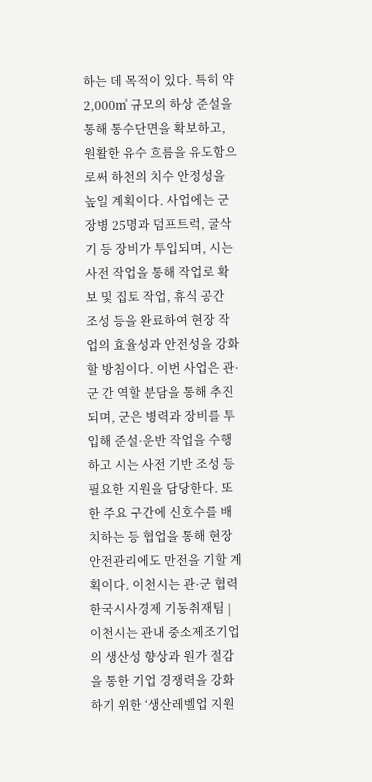하는 데 목적이 있다. 특히 약 2,000㎥ 규모의 하상 준설을 통해 통수단면을 확보하고, 원활한 유수 흐름을 유도함으로써 하천의 치수 안정성을 높일 계획이다. 사업에는 군 장병 25명과 덤프트럭, 굴삭기 등 장비가 투입되며, 시는 사전 작업을 통해 작업로 확보 및 집토 작업, 휴식 공간 조성 등을 완료하여 현장 작업의 효율성과 안전성을 강화할 방침이다. 이번 사업은 관·군 간 역할 분담을 통해 추진되며, 군은 병력과 장비를 투입해 준설·운반 작업을 수행하고 시는 사전 기반 조성 등 필요한 지원을 담당한다. 또한 주요 구간에 신호수를 배치하는 등 협업을 통해 현장 안전관리에도 만전을 기할 계획이다. 이천시는 관·군 협력
한국시사경제 기동취재팀 | 이천시는 관내 중소제조기업의 생산성 향상과 원가 절감을 통한 기업 경쟁력을 강화하기 위한 ‘생산레벨업 지원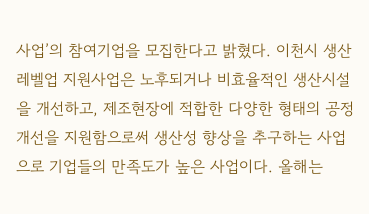사업’의 참여기업을 모집한다고 밝혔다. 이천시 생산레벨업 지원사업은 노후되거나 비효율적인 생산시설을 개선하고, 제조현장에 적합한 다양한 형태의 공정 개선을 지원함으로써 생산성 향상을 추구하는 사업으로 기업들의 만족도가 높은 사업이다. 올해는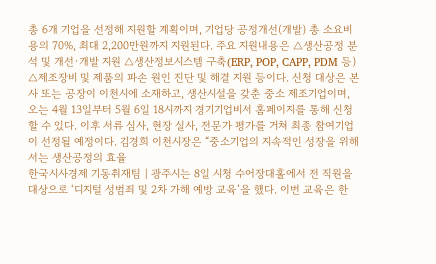총 6개 기업을 선정해 지원할 계획이며, 기업당 공정개선(개발) 총 소요비용의 70%, 최대 2,200만원까지 지원된다. 주요 지원내용은 △생산공정 분석 및 개선·개발 지원 △생산정보시스템 구축(ERP, POP, CAPP, PDM 등) △제조장비 및 제품의 파손 원인 진단 및 해결 지원 등이다. 신청 대상은 본사 또는 공장이 이천시에 소재하고, 생산시설을 갖춘 중소 제조기업이며, 오는 4월 13일부터 5월 6일 18시까지 경기기업비서 홈페이지를 통해 신청할 수 있다. 이후 서류 심사, 현장 실사, 전문가 평가를 거쳐 최종 참여기업이 선정될 예정이다. 김경희 이천시장은 “중소기업의 지속적인 성장을 위해서는 생산공정의 효율
한국시사경제 기동취재팀 | 광주시는 8일 시청 수어장대홀에서 전 직원을 대상으로 ‘디지털 성범죄 및 2차 가해 예방 교육’을 했다. 이번 교육은 한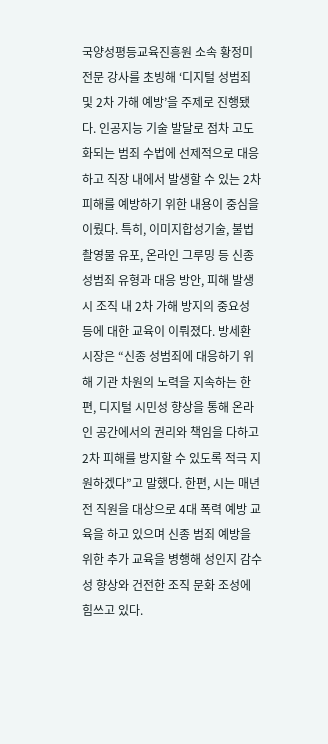국양성평등교육진흥원 소속 황정미 전문 강사를 초빙해 ‘디지털 성범죄 및 2차 가해 예방’을 주제로 진행됐다. 인공지능 기술 발달로 점차 고도화되는 범죄 수법에 선제적으로 대응하고 직장 내에서 발생할 수 있는 2차 피해를 예방하기 위한 내용이 중심을 이뤘다. 특히, 이미지합성기술, 불법 촬영물 유포, 온라인 그루밍 등 신종 성범죄 유형과 대응 방안, 피해 발생 시 조직 내 2차 가해 방지의 중요성 등에 대한 교육이 이뤄졌다. 방세환 시장은 “신종 성범죄에 대응하기 위해 기관 차원의 노력을 지속하는 한편, 디지털 시민성 향상을 통해 온라인 공간에서의 권리와 책임을 다하고 2차 피해를 방지할 수 있도록 적극 지원하겠다”고 말했다. 한편, 시는 매년 전 직원을 대상으로 4대 폭력 예방 교육을 하고 있으며 신종 범죄 예방을 위한 추가 교육을 병행해 성인지 감수성 향상와 건전한 조직 문화 조성에 힘쓰고 있다.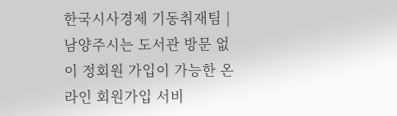한국시사경제 기동취재팀 | 남양주시는 도서관 방문 없이 정회원 가입이 가능한 온라인 회원가입 서비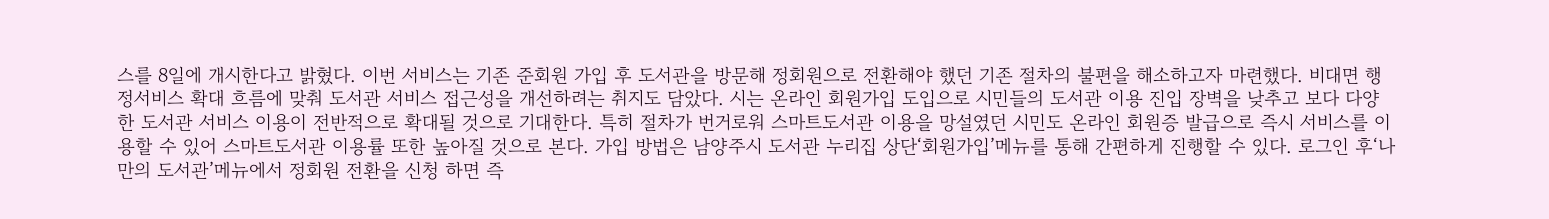스를 8일에 개시한다고 밝혔다. 이번 서비스는 기존 준회원 가입 후 도서관을 방문해 정회원으로 전환해야 했던 기존 절차의 불편을 해소하고자 마련했다. 비대면 행정서비스 확대 흐름에 맞춰 도서관 서비스 접근성을 개선하려는 취지도 담았다. 시는 온라인 회원가입 도입으로 시민들의 도서관 이용 진입 장벽을 낮추고 보다 다양한 도서관 서비스 이용이 전반적으로 확대될 것으로 기대한다. 특히 절차가 번거로워 스마트도서관 이용을 망설였던 시민도 온라인 회원증 발급으로 즉시 서비스를 이용할 수 있어 스마트도서관 이용률 또한 높아질 것으로 본다. 가입 방법은 남양주시 도서관 누리집 상단‘회원가입’메뉴를 통해 간편하게 진행할 수 있다. 로그인 후‘나만의 도서관’메뉴에서 정회원 전환을 신청 하면 즉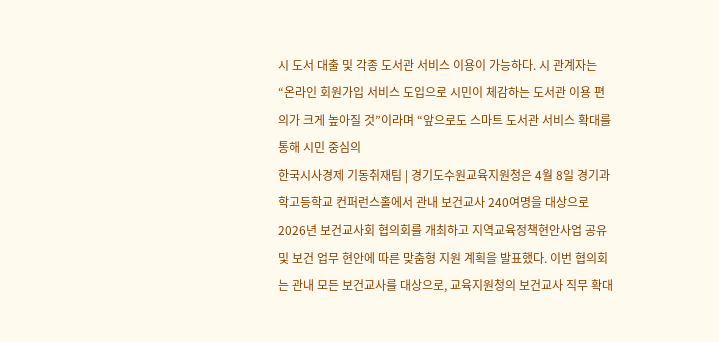시 도서 대출 및 각종 도서관 서비스 이용이 가능하다. 시 관계자는 “온라인 회원가입 서비스 도입으로 시민이 체감하는 도서관 이용 편의가 크게 높아질 것”이라며 “앞으로도 스마트 도서관 서비스 확대를 통해 시민 중심의
한국시사경제 기동취재팀 | 경기도수원교육지원청은 4월 8일 경기과학고등학교 컨퍼런스홀에서 관내 보건교사 240여명을 대상으로 2026년 보건교사회 협의회를 개최하고 지역교육정책현안사업 공유 및 보건 업무 현안에 따른 맞춤형 지원 계획을 발표했다. 이번 협의회는 관내 모든 보건교사를 대상으로, 교육지원청의 보건교사 직무 확대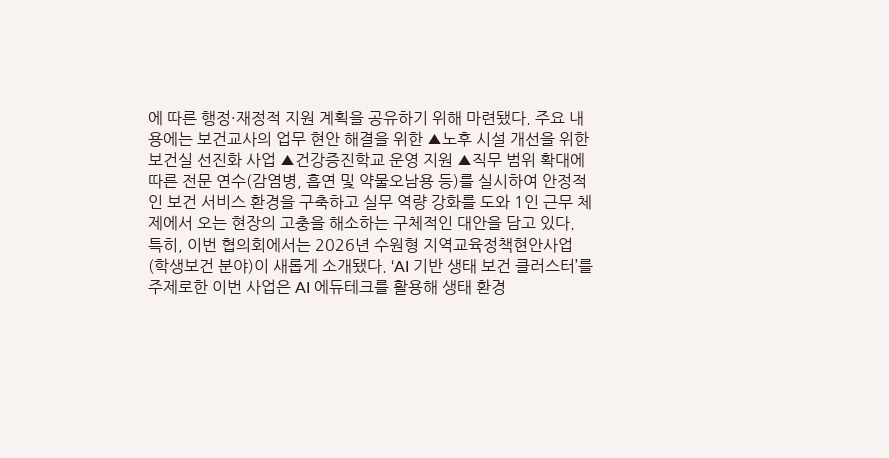에 따른 행정·재정적 지원 계획을 공유하기 위해 마련됐다. 주요 내용에는 보건교사의 업무 현안 해결을 위한 ▲노후 시설 개선을 위한 보건실 선진화 사업 ▲건강증진학교 운영 지원 ▲직무 범위 확대에 따른 전문 연수(감염병, 흡연 및 약물오남용 등)를 실시하여 안정적인 보건 서비스 환경을 구축하고 실무 역량 강화를 도와 1인 근무 체제에서 오는 현장의 고충을 해소하는 구체적인 대안을 담고 있다. 특히, 이번 협의회에서는 2026년 수원형 지역교육정책현안사업(학생보건 분야)이 새롭게 소개됐다. ‘AI 기반 생태 보건 클러스터’를 주제로한 이번 사업은 AI 에듀테크를 활용해 생태 환경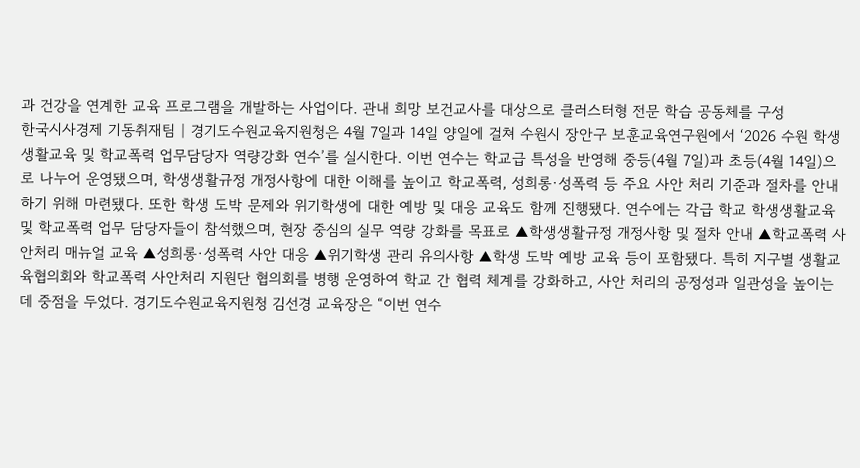과 건강을 연계한 교육 프로그램을 개발하는 사업이다. 관내 희망 보건교사를 대상으로 클러스터형 전문 학습 공동체를 구성
한국시사경제 기동취재팀 | 경기도수원교육지원청은 4월 7일과 14일 양일에 걸쳐 수원시 장안구 보훈교육연구원에서 ‘2026 수원 학생생활교육 및 학교폭력 업무담당자 역량강화 연수’를 실시한다. 이번 연수는 학교급 특성을 반영해 중등(4월 7일)과 초등(4월 14일)으로 나누어 운영됐으며, 학생생활규정 개정사항에 대한 이해를 높이고 학교폭력, 성희롱·성폭력 등 주요 사안 처리 기준과 절차를 안내하기 위해 마련됐다. 또한 학생 도박 문제와 위기학생에 대한 예방 및 대응 교육도 함께 진행됐다. 연수에는 각급 학교 학생생활교육 및 학교폭력 업무 담당자들이 참석했으며, 현장 중심의 실무 역량 강화를 목표로 ▲학생생활규정 개정사항 및 절차 안내 ▲학교폭력 사안처리 매뉴얼 교육 ▲성희롱·성폭력 사안 대응 ▲위기학생 관리 유의사항 ▲학생 도박 예방 교육 등이 포함됐다. 특히 지구별 생활교육협의회와 학교폭력 사안처리 지원단 협의회를 병행 운영하여 학교 간 협력 체계를 강화하고, 사안 처리의 공정성과 일관성을 높이는 데 중점을 두었다. 경기도수원교육지원청 김선경 교육장은 “이번 연수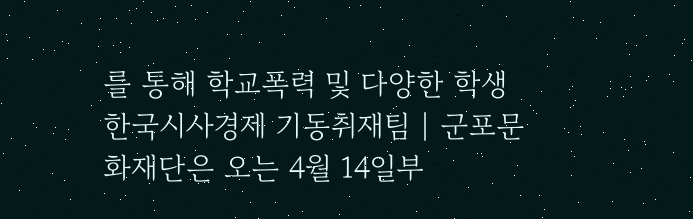를 통해 학교폭력 및 다양한 학생
한국시사경제 기동취재팀 | 군포문화재단은 오는 4월 14일부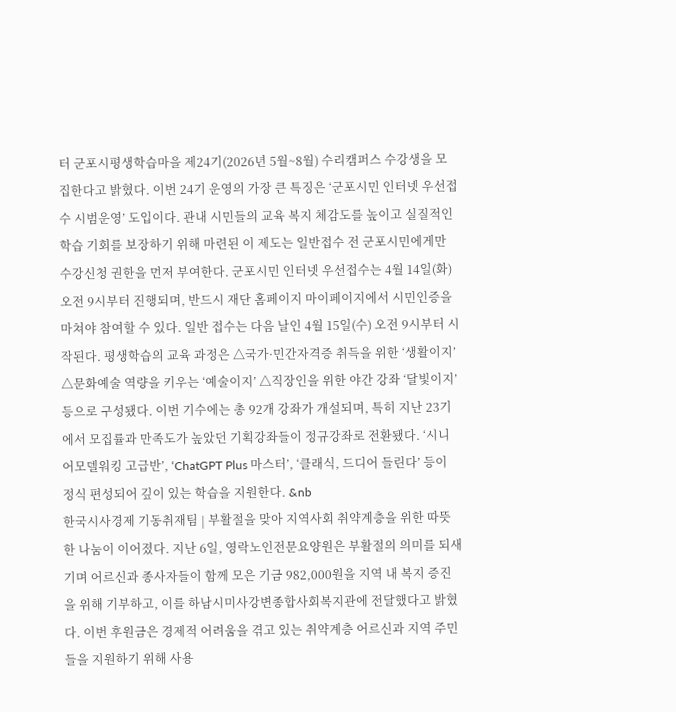터 군포시평생학습마을 제24기(2026년 5월~8월) 수리캠퍼스 수강생을 모집한다고 밝혔다. 이번 24기 운영의 가장 큰 특징은 ‘군포시민 인터넷 우선접수 시범운영’ 도입이다. 관내 시민들의 교육 복지 체감도를 높이고 실질적인 학습 기회를 보장하기 위해 마련된 이 제도는 일반접수 전 군포시민에게만 수강신청 권한을 먼저 부여한다. 군포시민 인터넷 우선접수는 4월 14일(화) 오전 9시부터 진행되며, 반드시 재단 홈페이지 마이페이지에서 시민인증을 마쳐야 참여할 수 있다. 일반 접수는 다음 날인 4월 15일(수) 오전 9시부터 시작된다. 평생학습의 교육 과정은 △국가·민간자격증 취득을 위한 ‘생활이지’ △문화예술 역량을 키우는 ‘예술이지’ △직장인을 위한 야간 강좌 ‘달빛이지’ 등으로 구성됐다. 이번 기수에는 총 92개 강좌가 개설되며, 특히 지난 23기에서 모집률과 만족도가 높았던 기획강좌들이 정규강좌로 전환됐다. ‘시니어모델워킹 고급반’, ‘ChatGPT Plus 마스터’, ‘클래식, 드디어 들린다’ 등이 정식 편성되어 깊이 있는 학습을 지원한다. &nb
한국시사경제 기동취재팀 | 부활절을 맞아 지역사회 취약계층을 위한 따뜻한 나눔이 이어졌다. 지난 6일, 영락노인전문요양원은 부활절의 의미를 되새기며 어르신과 종사자들이 함께 모은 기금 982,000원을 지역 내 복지 증진을 위해 기부하고, 이를 하남시미사강변종합사회복지관에 전달했다고 밝혔다. 이번 후원금은 경제적 어려움을 겪고 있는 취약계층 어르신과 지역 주민들을 지원하기 위해 사용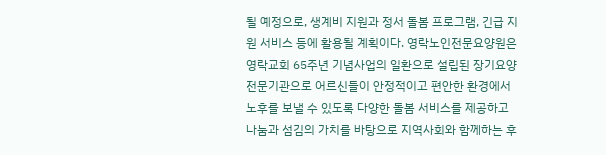될 예정으로, 생계비 지원과 정서 돌봄 프로그램, 긴급 지원 서비스 등에 활용될 계획이다. 영락노인전문요양원은 영락교회 65주년 기념사업의 일환으로 설립된 장기요양 전문기관으로 어르신들이 안정적이고 편안한 환경에서 노후를 보낼 수 있도록 다양한 돌봄 서비스를 제공하고 나눔과 섬김의 가치를 바탕으로 지역사회와 함께하는 후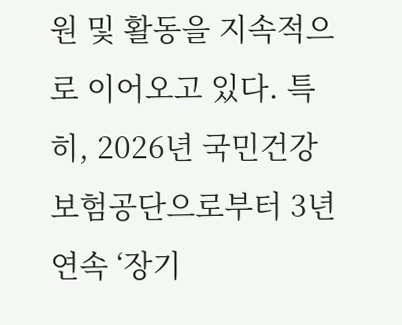원 및 활동을 지속적으로 이어오고 있다. 특히, 2026년 국민건강보험공단으로부터 3년 연속 ‘장기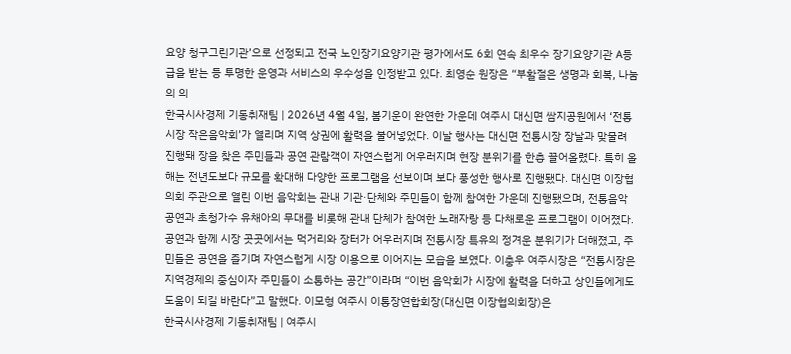요양 청구그린기관’으로 선정되고 전국 노인장기요양기관 평가에서도 6회 연속 최우수 장기요양기관 A등급을 받는 등 투명한 운영과 서비스의 우수성을 인정받고 있다. 최영순 원장은 “부활절은 생명과 회복, 나눔의 의
한국시사경제 기동취재팀 | 2026년 4월 4일, 봄기운이 완연한 가운데 여주시 대신면 쌈지공원에서 ‘전통시장 작은음악회’가 열리며 지역 상권에 활력을 불어넣었다. 이날 행사는 대신면 전통시장 장날과 맞물려 진행돼 장을 찾은 주민들과 공연 관람객이 자연스럽게 어우러지며 현장 분위기를 한층 끌어올렸다. 특히 올해는 전년도보다 규모를 확대해 다양한 프로그램을 선보이며 보다 풍성한 행사로 진행됐다. 대신면 이장협의회 주관으로 열린 이번 음악회는 관내 기관·단체와 주민들이 함께 참여한 가운데 진행됐으며, 전통음악 공연과 초청가수 유채아의 무대를 비롯해 관내 단체가 참여한 노래자랑 등 다채로운 프로그램이 이어졌다. 공연과 함께 시장 곳곳에서는 먹거리와 장터가 어우러지며 전통시장 특유의 정겨운 분위기가 더해졌고, 주민들은 공연을 즐기며 자연스럽게 시장 이용으로 이어지는 모습을 보였다. 이충우 여주시장은 “전통시장은 지역경제의 중심이자 주민들이 소통하는 공간”이라며 “이번 음악회가 시장에 활력을 더하고 상인들에게도 도움이 되길 바란다”고 말했다. 이모형 여주시 이통장연합회장(대신면 이장협의회장)은
한국시사경제 기동취재팀 | 여주시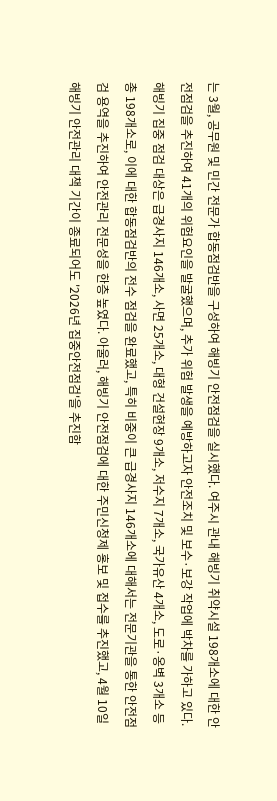는 3월, 공무원 및 민간 전문가 합동점검반을 구성하여 해빙기 안전점검을 실시했다. 여주시 관내 해빙기 취약시설 198개소에 대한 안전점검을 추진하여 41개의 위험요인을 발굴했으며, 추가 위험 발생을 예방하고자 안전조치 및 보수·보강 작업에 박차를 가하고 있다. 해빙기 집중 점검 대상은 급경사지 146개소, 사면 25개소, 대형 건설현장 9개소, 저수지 7개소, 국가유산 4개소, 도로·옹벽 3개소 등 총 198개소로, 이에 대한 합동점검반의 전수 점검을 완료했고, 특히 비중이 큰 급경사지 146개소에 대해서는 전문기관을 통한 안전점검 용역을 추진하여 안전관리 전문성을 한층 높였다. 아울러, 해빙기 안전점검에 대한 주민신청제 홍보 및 접수를 추진했고, 4월 10일 해빙기 안전관리 대책 기간이 종료되어도 '2026년 집중안전점검'을 추진함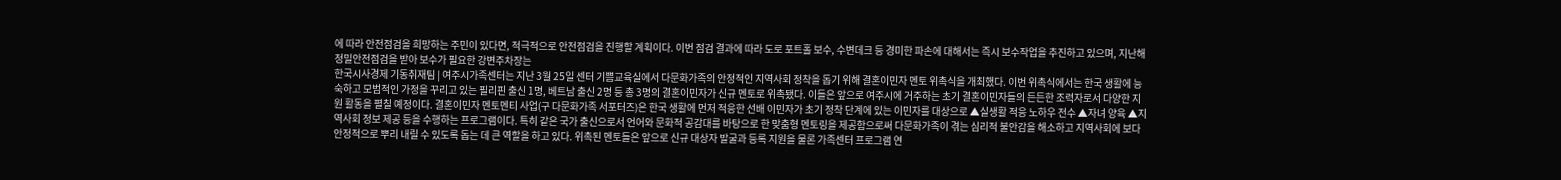에 따라 안전점검을 희망하는 주민이 있다면, 적극적으로 안전점검을 진행할 계획이다. 이번 점검 결과에 따라 도로 포트홀 보수, 수변데크 등 경미한 파손에 대해서는 즉시 보수작업을 추진하고 있으며, 지난해 정밀안전점검을 받아 보수가 필요한 강변주차장는
한국시사경제 기동취재팀 | 여주시가족센터는 지난 3월 25일 센터 기쁨교육실에서 다문화가족의 안정적인 지역사회 정착을 돕기 위해 결혼이민자 멘토 위촉식을 개최했다. 이번 위촉식에서는 한국 생활에 능숙하고 모범적인 가정을 꾸리고 있는 필리핀 출신 1명, 베트남 출신 2명 등 총 3명의 결혼이민자가 신규 멘토로 위촉됐다. 이들은 앞으로 여주시에 거주하는 초기 결혼이민자들의 든든한 조력자로서 다양한 지원 활동을 펼칠 예정이다. 결혼이민자 멘토멘티 사업(구 다문화가족 서포터즈)은 한국 생활에 먼저 적응한 선배 이민자가 초기 정착 단계에 있는 이민자를 대상으로 ▲실생활 적응 노하우 전수 ▲자녀 양육 ▲지역사회 정보 제공 등을 수행하는 프로그램이다. 특히 같은 국가 출신으로서 언어와 문화적 공감대를 바탕으로 한 맞춤형 멘토링을 제공함으로써 다문화가족이 겪는 심리적 불안감을 해소하고 지역사회에 보다 안정적으로 뿌리 내릴 수 있도록 돕는 데 큰 역할을 하고 있다. 위촉된 멘토들은 앞으로 신규 대상자 발굴과 등록 지원을 물론 가족센터 프로그램 연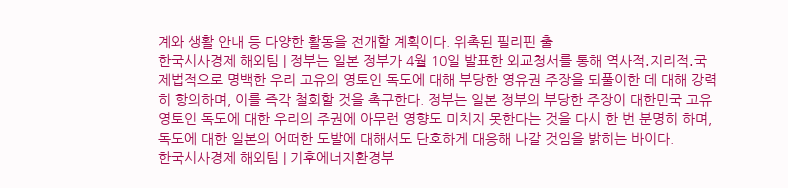계와 생활 안내 등 다양한 활동을 전개할 계획이다. 위촉된 필리핀 출
한국시사경제 해외팀 | 정부는 일본 정부가 4월 10일 발표한 외교청서를 통해 역사적․지리적․국제법적으로 명백한 우리 고유의 영토인 독도에 대해 부당한 영유권 주장을 되풀이한 데 대해 강력히 항의하며, 이를 즉각 철회할 것을 촉구한다. 정부는 일본 정부의 부당한 주장이 대한민국 고유 영토인 독도에 대한 우리의 주권에 아무런 영향도 미치지 못한다는 것을 다시 한 번 분명히 하며, 독도에 대한 일본의 어떠한 도발에 대해서도 단호하게 대응해 나갈 것임을 밝히는 바이다.
한국시사경제 해외팀 | 기후에너지환경부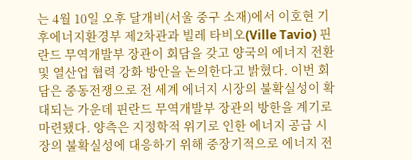는 4월 10일 오후 달개비(서울 중구 소재)에서 이호현 기후에너지환경부 제2차관과 빌레 타비오(Ville Tavio) 핀란드 무역개발부 장관이 회담을 갖고 양국의 에너지 전환 및 열산업 협력 강화 방안을 논의한다고 밝혔다. 이번 회담은 중동전쟁으로 전 세계 에너지 시장의 불확실성이 확대되는 가운데 핀란드 무역개발부 장관의 방한을 계기로 마련됐다. 양측은 지정학적 위기로 인한 에너지 공급 시장의 불확실성에 대응하기 위해 중장기적으로 에너지 전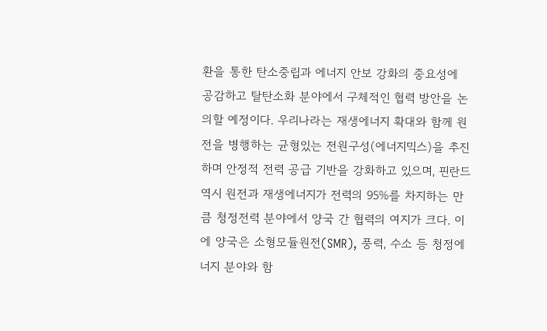환을 통한 탄소중립과 에너지 안보 강화의 중요성에 공감하고 탈탄소화 분야에서 구체적인 협력 방안을 논의할 예정이다. 우리나라는 재생에너지 확대와 함께 원전을 병행하는 균형있는 전원구성(에너지믹스)을 추진하며 안정적 전력 공급 기반을 강화하고 있으며, 핀란드 역시 원전과 재생에너지가 전력의 95%를 차지하는 만큼 청정전력 분야에서 양국 간 협력의 여지가 크다. 이에 양국은 소형모듈원전(SMR), 풍력, 수소 등 청정에너지 분야와 함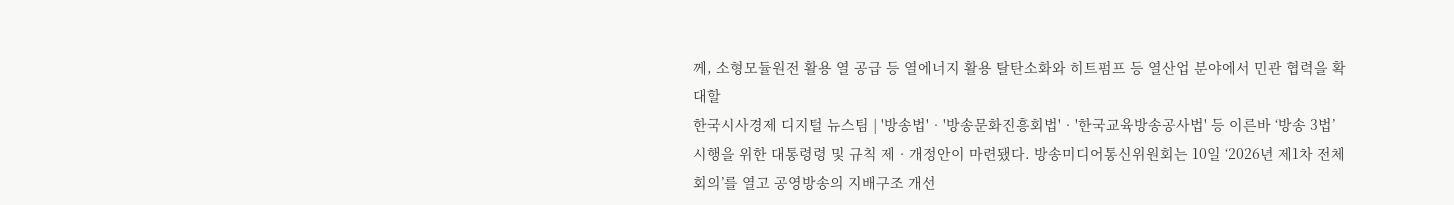께, 소형모듈원전 활용 열 공급 등 열에너지 활용 탈탄소화와 히트펌프 등 열산업 분야에서 민관 협력을 확대할
한국시사경제 디지털 뉴스팀 | '방송법'‧'방송문화진흥회법'‧'한국교육방송공사법' 등 이른바 ‘방송 3법’ 시행을 위한 대통령령 및 규칙 제‧개정안이 마련됐다. 방송미디어통신위원회는 10일 ‘2026년 제1차 전체회의’를 열고 공영방송의 지배구조 개선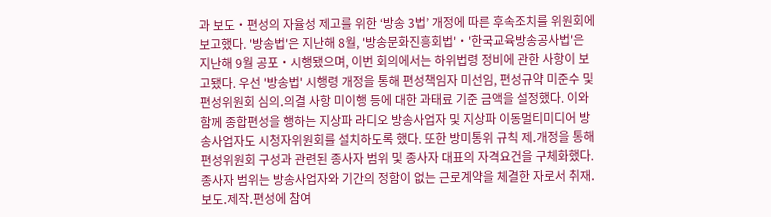과 보도‧편성의 자율성 제고를 위한 ‘방송 3법’ 개정에 따른 후속조치를 위원회에 보고했다. '방송법'은 지난해 8월, '방송문화진흥회법'‧'한국교육방송공사법'은 지난해 9월 공포‧시행됐으며, 이번 회의에서는 하위법령 정비에 관한 사항이 보고됐다. 우선 '방송법' 시행령 개정을 통해 편성책임자 미선임, 편성규약 미준수 및 편성위원회 심의․의결 사항 미이행 등에 대한 과태료 기준 금액을 설정했다. 이와 함께 종합편성을 행하는 지상파 라디오 방송사업자 및 지상파 이동멀티미디어 방송사업자도 시청자위원회를 설치하도록 했다. 또한 방미통위 규칙 제․개정을 통해 편성위원회 구성과 관련된 종사자 범위 및 종사자 대표의 자격요건을 구체화했다. 종사자 범위는 방송사업자와 기간의 정함이 없는 근로계약을 체결한 자로서 취재․보도․제작․편성에 참여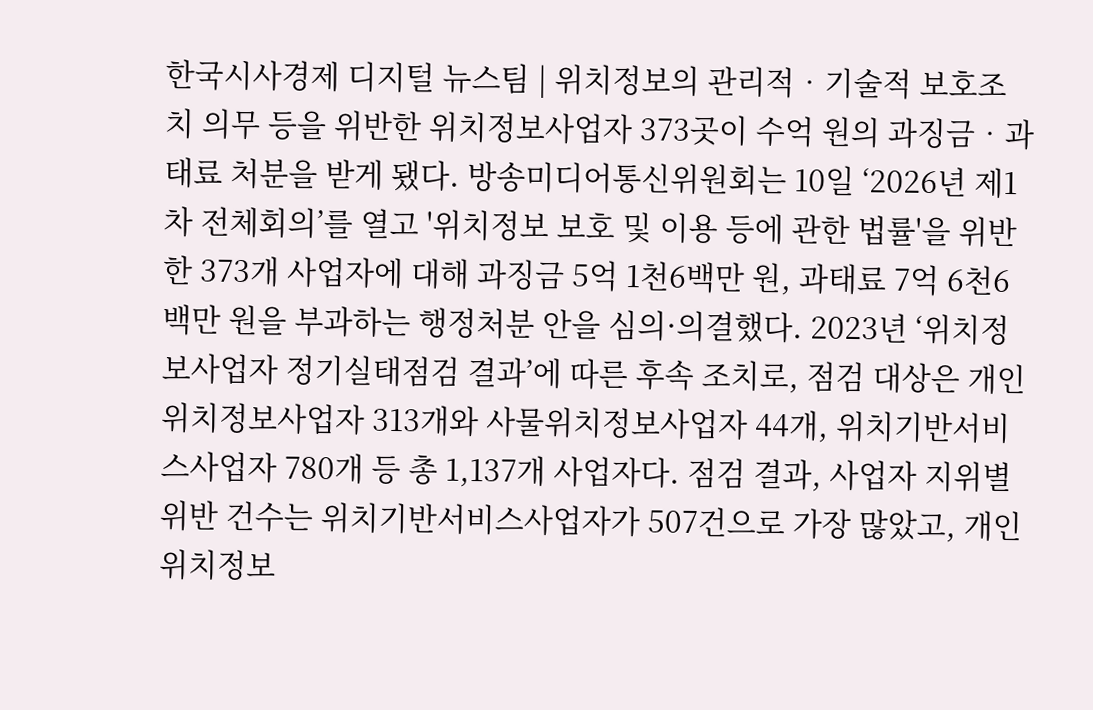한국시사경제 디지털 뉴스팀 | 위치정보의 관리적‧기술적 보호조치 의무 등을 위반한 위치정보사업자 373곳이 수억 원의 과징금‧과태료 처분을 받게 됐다. 방송미디어통신위원회는 10일 ‘2026년 제1차 전체회의’를 열고 '위치정보 보호 및 이용 등에 관한 법률'을 위반한 373개 사업자에 대해 과징금 5억 1천6백만 원, 과태료 7억 6천6백만 원을 부과하는 행정처분 안을 심의·의결했다. 2023년 ‘위치정보사업자 정기실태점검 결과’에 따른 후속 조치로, 점검 대상은 개인위치정보사업자 313개와 사물위치정보사업자 44개, 위치기반서비스사업자 780개 등 총 1,137개 사업자다. 점검 결과, 사업자 지위별 위반 건수는 위치기반서비스사업자가 507건으로 가장 많았고, 개인위치정보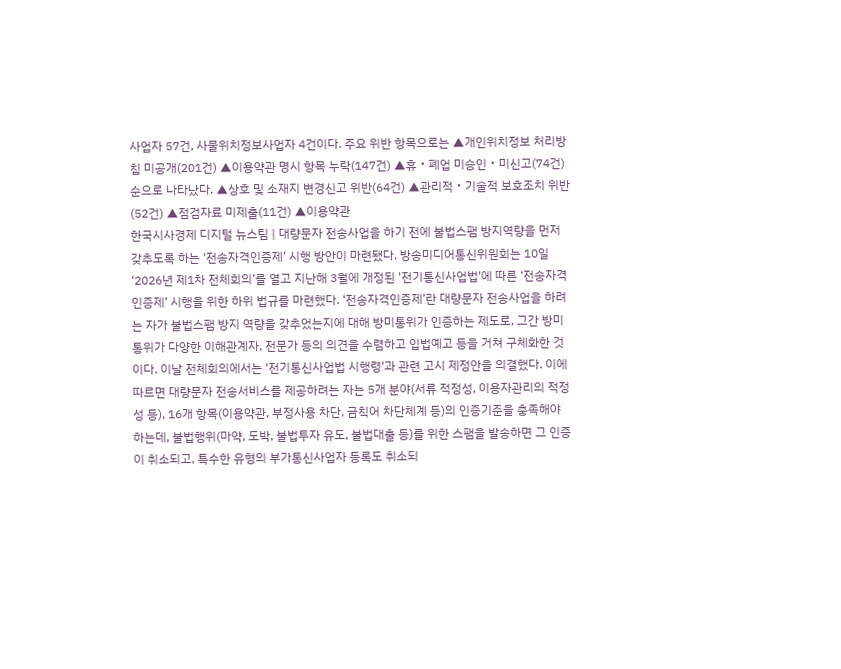사업자 57건, 사물위치정보사업자 4건이다. 주요 위반 항목으로는 ▲개인위치정보 처리방침 미공개(201건) ▲이용약관 명시 항목 누락(147건) ▲휴‧폐업 미승인‧미신고(74건) 순으로 나타났다. ▲상호 및 소재지 변경신고 위반(64건) ▲관리적‧기술적 보호조치 위반(52건) ▲점검자료 미제출(11건) ▲이용약관
한국시사경제 디지털 뉴스팀 | 대량문자 전송사업을 하기 전에 불법스팸 방지역량을 먼저 갖추도록 하는 ‘전송자격인증제’ 시행 방안이 마련됐다. 방송미디어통신위원회는 10일 ‘2026년 제1차 전체회의’를 열고 지난해 3월에 개정된 '전기통신사업법'에 따른 ‘전송자격인증제’ 시행을 위한 하위 법규를 마련했다. ‘전송자격인증제’란 대량문자 전송사업을 하려는 자가 불법스팸 방지 역량을 갖추었는지에 대해 방미통위가 인증하는 제도로, 그간 방미통위가 다양한 이해관계자, 전문가 등의 의견을 수렴하고 입법예고 등을 거쳐 구체화한 것이다. 이날 전체회의에서는 '전기통신사업법 시행령'과 관련 고시 제정안을 의결했다. 이에 따르면 대량문자 전송서비스를 제공하려는 자는 5개 분야(서류 적정성, 이용자관리의 적정성 등), 16개 항목(이용약관, 부정사용 차단, 금칙어 차단체계 등)의 인증기준을 충족해야 하는데, 불법행위(마약, 도박, 불법투자 유도, 불법대출 등)를 위한 스팸을 발송하면 그 인증이 취소되고, 특수한 유형의 부가통신사업자 등록도 취소되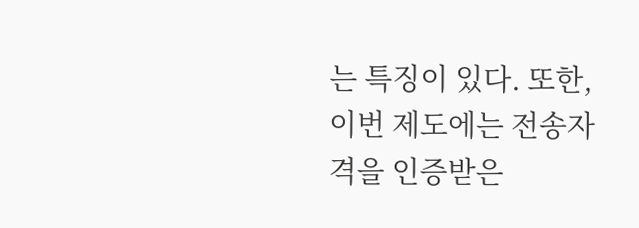는 특징이 있다. 또한, 이번 제도에는 전송자격을 인증받은